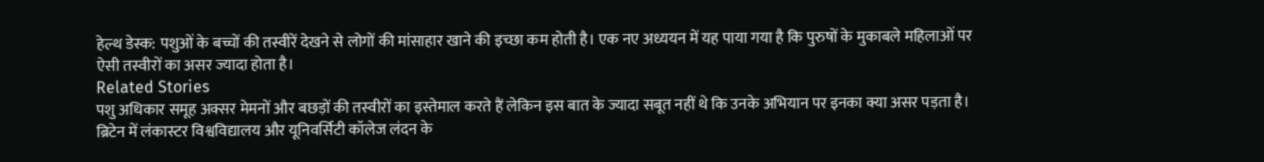हेल्थ डेस्क: पशुओं के बच्चों की तस्वीरें देखने से लोगों की मांसाहार खाने की इच्छा कम होती है। एक नए अध्ययन में यह पाया गया है कि पुरुषों के मुकाबले महिलाओं पर ऐसी तस्वीरों का असर ज्यादा होता है।
Related Stories
पशु अधिकार समूह अक्सर मेमनों और बछड़ों की तस्वीरों का इस्तेमाल करते हैं लेकिन इस बात के ज्यादा सबूत नहीं थे कि उनके अभियान पर इनका क्या असर पड़ता है।
ब्रिटेन में लंकास्टर विश्वविद्यालय और यूनिवर्सिटी कॉलेज लंदन के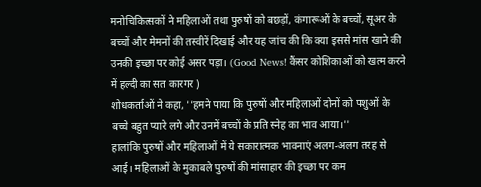मनोचिकित्सकों ने महिलाओं तथा पुरुषों को बछड़ों, कंगारूओं के बच्चों, सूअर के बच्चों और मेमनों की तस्वीरें दिखाई और यह जांच की कि क्या इससे मांस खाने की उनकी इच्छा पर कोई असर पड़ा। (Good News! कैंसर कोशिकाओं को खत्म करने में हल्दी का सत कारगर )
शोधकर्ताओं ने कहा, ''हमने पाया कि पुरुषों और महिलाओं दोनों को पशुओं के बच्चे बहुत प्यारे लगे और उनमें बच्चों के प्रति स्नेह का भाव आया।''
हालांकि पुरुषों और महिलाओं में ये सकारात्मक भावनाएं अलग-अलग तरह से आई। महिलाओं के मुकाबले पुरुषों की मांसाहार की इच्छा पर कम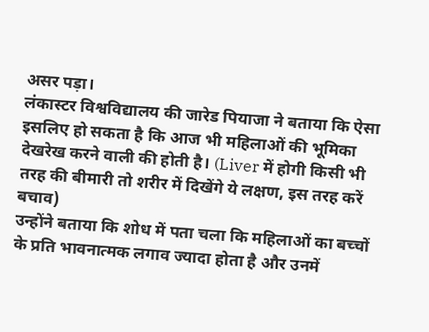असर पड़ा।
लंकास्टर विश्वविद्यालय की जारेड पियाजा ने बताया कि ऐसा इसलिए हो सकता है कि आज भी महिलाओं की भूमिका देखरेख करने वाली की होती है। (Liver में होगी किसी भी तरह की बीमारी तो शरीर में दिखेंगे ये लक्षण, इस तरह करें बचाव)
उन्होंने बताया कि शोध में पता चला कि महिलाओं का बच्चों के प्रति भावनात्मक लगाव ज्यादा होता है और उनमें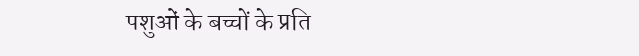पशुओं के बच्चों के प्रति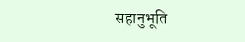सहानुभूति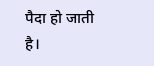पैदा हो जाती है।